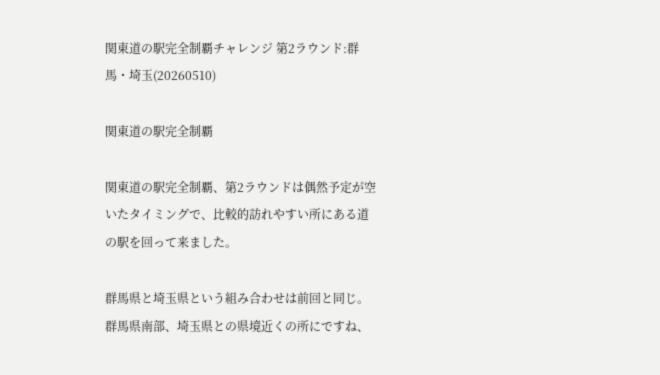関東道の駅完全制覇チャレンジ 第2ラウンド:群馬・埼玉(20260510)

関東道の駅完全制覇

関東道の駅完全制覇、第2ラウンドは偶然予定が空いたタイミングで、比較的訪れやすい所にある道の駅を回って来ました。

群馬県と埼玉県という組み合わせは前回と同じ。群馬県南部、埼玉県との県境近くの所にですね、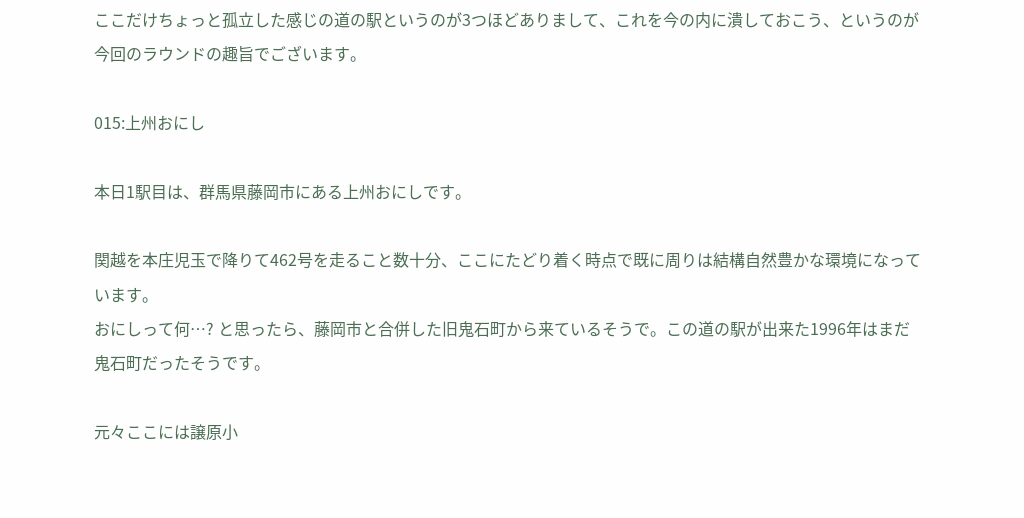ここだけちょっと孤立した感じの道の駅というのが3つほどありまして、これを今の内に潰しておこう、というのが今回のラウンドの趣旨でございます。

015:上州おにし

本日1駅目は、群馬県藤岡市にある上州おにしです。

関越を本庄児玉で降りて462号を走ること数十分、ここにたどり着く時点で既に周りは結構自然豊かな環境になっています。
おにしって何…? と思ったら、藤岡市と合併した旧鬼石町から来ているそうで。この道の駅が出来た1996年はまだ鬼石町だったそうです。

元々ここには譲原小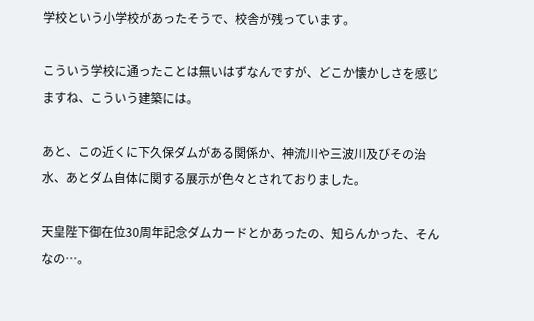学校という小学校があったそうで、校舎が残っています。

こういう学校に通ったことは無いはずなんですが、どこか懐かしさを感じますね、こういう建築には。

あと、この近くに下久保ダムがある関係か、神流川や三波川及びその治水、あとダム自体に関する展示が色々とされておりました。

天皇陛下御在位30周年記念ダムカードとかあったの、知らんかった、そんなの…。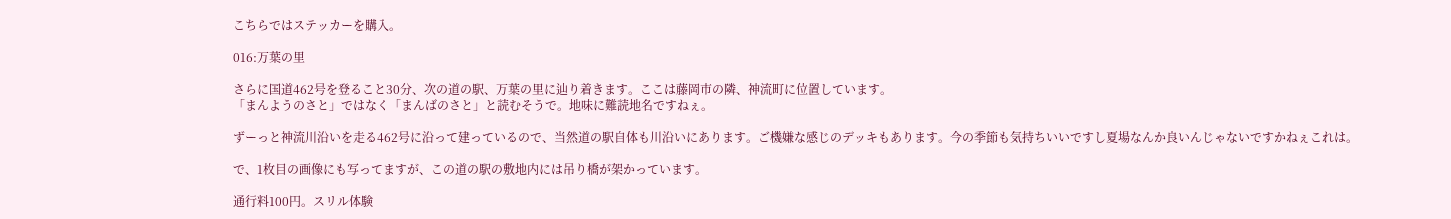こちらではステッカーを購入。

016:万葉の里

さらに国道462号を登ること30分、次の道の駅、万葉の里に辿り着きます。ここは藤岡市の隣、神流町に位置しています。
「まんようのさと」ではなく「まんばのさと」と読むそうで。地味に難読地名ですねぇ。

ずーっと神流川沿いを走る462号に沿って建っているので、当然道の駅自体も川沿いにあります。ご機嫌な感じのデッキもあります。今の季節も気持ちいいですし夏場なんか良いんじゃないですかねぇこれは。

で、1枚目の画像にも写ってますが、この道の駅の敷地内には吊り橋が架かっています。

通行料100円。スリル体験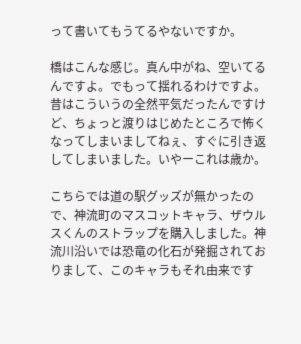って書いてもうてるやないですか。

橋はこんな感じ。真ん中がね、空いてるんですよ。でもって揺れるわけですよ。
昔はこういうの全然平気だったんですけど、ちょっと渡りはじめたところで怖くなってしまいましてねぇ、すぐに引き返してしまいました。いやーこれは歳か。

こちらでは道の駅グッズが無かったので、神流町のマスコットキャラ、ザウルスくんのストラップを購入しました。神流川沿いでは恐竜の化石が発掘されておりまして、このキャラもそれ由来です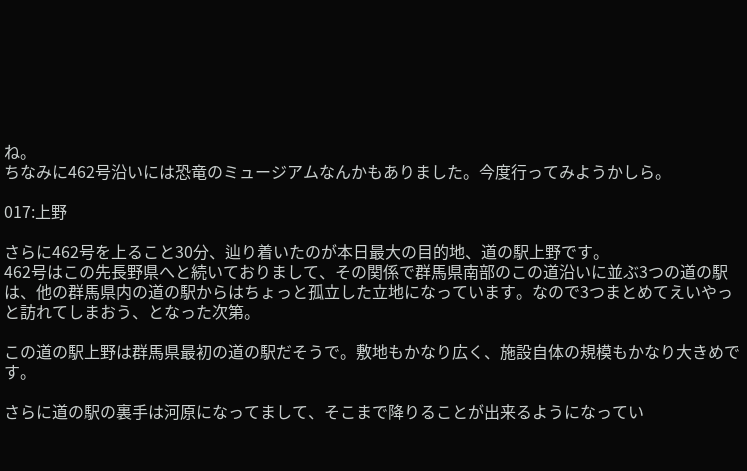ね。
ちなみに462号沿いには恐竜のミュージアムなんかもありました。今度行ってみようかしら。

017:上野

さらに462号を上ること30分、辿り着いたのが本日最大の目的地、道の駅上野です。
462号はこの先長野県へと続いておりまして、その関係で群馬県南部のこの道沿いに並ぶ3つの道の駅は、他の群馬県内の道の駅からはちょっと孤立した立地になっています。なので3つまとめてえいやっと訪れてしまおう、となった次第。

この道の駅上野は群馬県最初の道の駅だそうで。敷地もかなり広く、施設自体の規模もかなり大きめです。

さらに道の駅の裏手は河原になってまして、そこまで降りることが出来るようになってい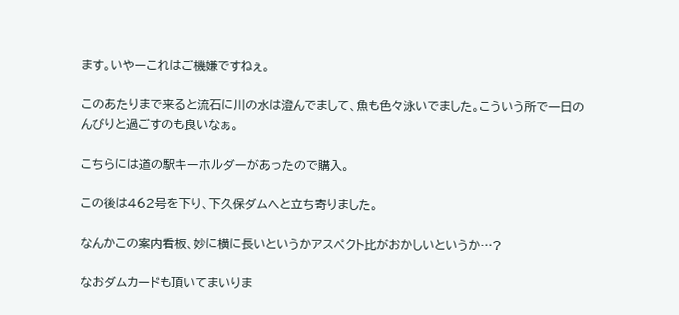ます。いやーこれはご機嫌ですねぇ。

このあたりまで来ると流石に川の水は澄んでまして、魚も色々泳いでました。こういう所で一日のんびりと過ごすのも良いなぁ。

こちらには道の駅キーホルダーがあったので購入。

この後は462号を下り、下久保ダムへと立ち寄りました。

なんかこの案内看板、妙に横に長いというかアスペクト比がおかしいというか…?

なおダムカードも頂いてまいりま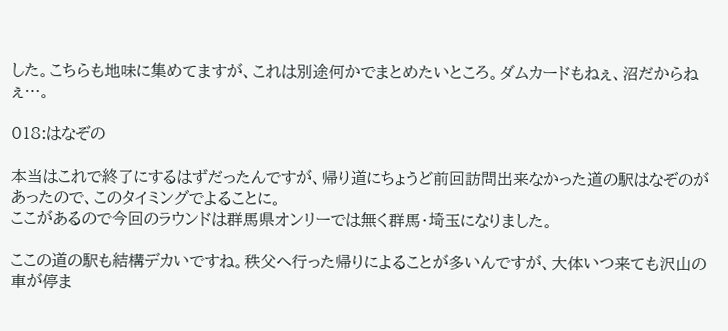した。こちらも地味に集めてますが、これは別途何かでまとめたいところ。ダムカードもねぇ、沼だからねぇ…。

018:はなぞの

本当はこれで終了にするはずだったんですが、帰り道にちょうど前回訪問出来なかった道の駅はなぞのがあったので、このタイミングでよることに。
ここがあるので今回のラウンドは群馬県オンリーでは無く群馬・埼玉になりました。

ここの道の駅も結構デカいですね。秩父へ行った帰りによることが多いんですが、大体いつ来ても沢山の車が停ま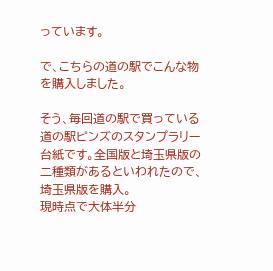っています。

で、こちらの道の駅でこんな物を購入しました。

そう、毎回道の駅で買っている道の駅ピンズのスタンプラリー台紙です。全国版と埼玉県版の二種類があるといわれたので、埼玉県版を購入。
現時点で大体半分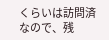くらいは訪問済なので、残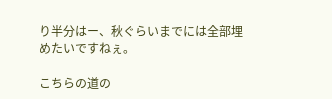り半分はー、秋ぐらいまでには全部埋めたいですねぇ。

こちらの道の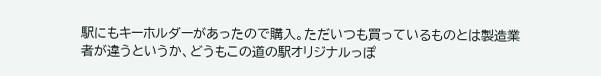駅にもキーホルダーがあったので購入。ただいつも買っているものとは製造業者が違うというか、どうもこの道の駅オリジナルっぽ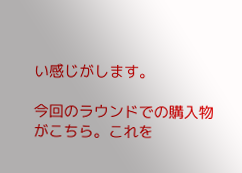い感じがします。

今回のラウンドでの購入物がこちら。これを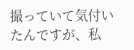撮っていて気付いたんですが、私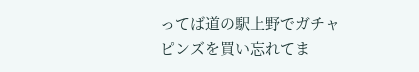ってば道の駅上野でガチャピンズを買い忘れてま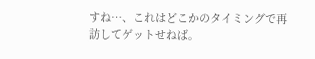すね…、これはどこかのタイミングで再訪してゲットせねば。